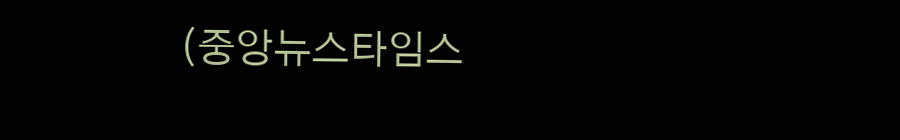(중앙뉴스타임스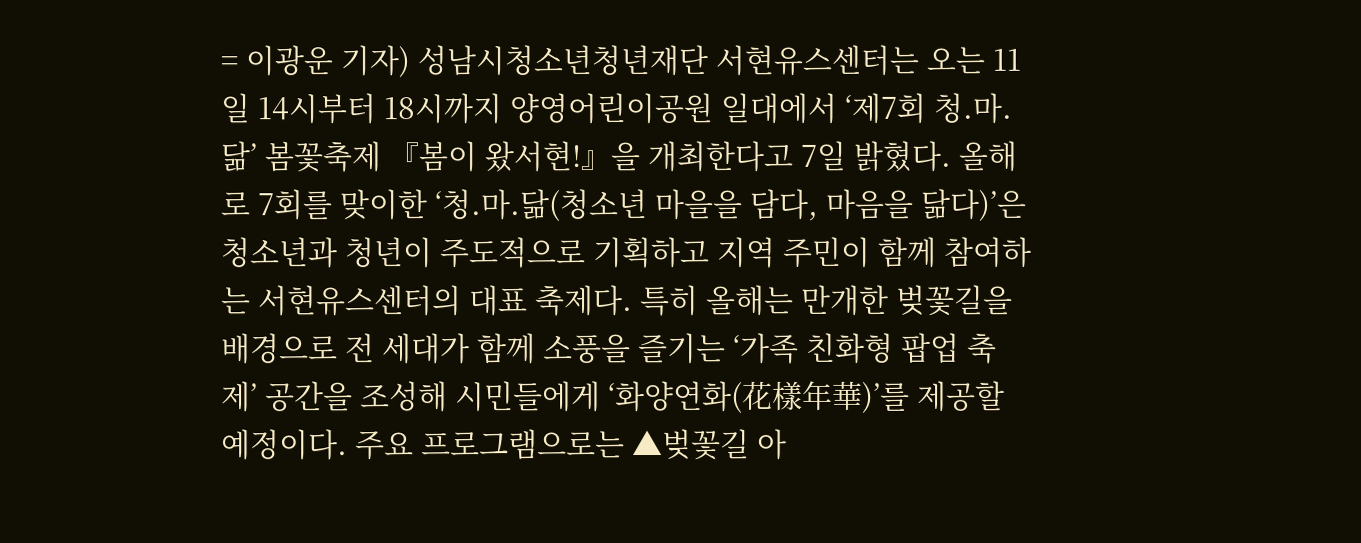= 이광운 기자) 성남시청소년청년재단 서현유스센터는 오는 11일 14시부터 18시까지 양영어린이공원 일대에서 ‘제7회 청.마.닮’ 봄꽃축제 『봄이 왔서현!』을 개최한다고 7일 밝혔다. 올해로 7회를 맞이한 ‘청.마.닮(청소년 마을을 담다, 마음을 닮다)’은 청소년과 청년이 주도적으로 기획하고 지역 주민이 함께 참여하는 서현유스센터의 대표 축제다. 특히 올해는 만개한 벚꽃길을 배경으로 전 세대가 함께 소풍을 즐기는 ‘가족 친화형 팝업 축제’ 공간을 조성해 시민들에게 ‘화양연화(花樣年華)’를 제공할 예정이다. 주요 프로그램으로는 ▲벚꽃길 아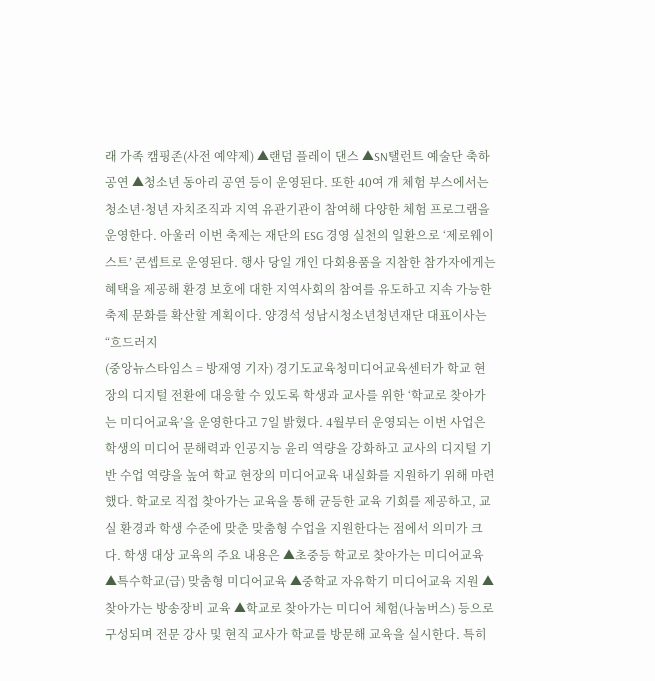래 가족 캠핑존(사전 예약제) ▲랜덤 플레이 댄스 ▲SN탤런트 예술단 축하공연 ▲청소년 동아리 공연 등이 운영된다. 또한 40여 개 체험 부스에서는 청소년·청년 자치조직과 지역 유관기관이 참여해 다양한 체험 프로그램을 운영한다. 아울러 이번 축제는 재단의 ESG 경영 실천의 일환으로 ‘제로웨이스트’ 콘셉트로 운영된다. 행사 당일 개인 다회용품을 지참한 참가자에게는 혜택을 제공해 환경 보호에 대한 지역사회의 참여를 유도하고 지속 가능한 축제 문화를 확산할 계획이다. 양경석 성남시청소년청년재단 대표이사는 “흐드러지
(중앙뉴스타임스 = 방재영 기자) 경기도교육청미디어교육센터가 학교 현장의 디지털 전환에 대응할 수 있도록 학생과 교사를 위한 ‘학교로 찾아가는 미디어교육’을 운영한다고 7일 밝혔다. 4월부터 운영되는 이번 사업은 학생의 미디어 문해력과 인공지능 윤리 역량을 강화하고 교사의 디지털 기반 수업 역량을 높여 학교 현장의 미디어교육 내실화를 지원하기 위해 마련했다. 학교로 직접 찾아가는 교육을 통해 균등한 교육 기회를 제공하고, 교실 환경과 학생 수준에 맞춘 맞춤형 수업을 지원한다는 점에서 의미가 크다. 학생 대상 교육의 주요 내용은 ▲초중등 학교로 찾아가는 미디어교육 ▲특수학교(급) 맞춤형 미디어교육 ▲중학교 자유학기 미디어교육 지원 ▲찾아가는 방송장비 교육 ▲학교로 찾아가는 미디어 체험(나눔버스) 등으로 구성되며 전문 강사 및 현직 교사가 학교를 방문해 교육을 실시한다. 특히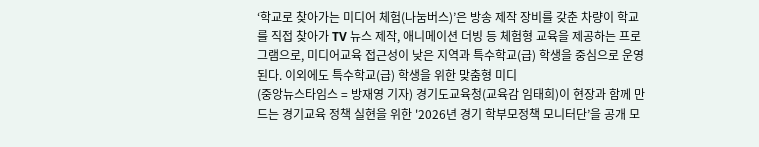‘학교로 찾아가는 미디어 체험(나눔버스)’은 방송 제작 장비를 갖춘 차량이 학교를 직접 찾아가 TV 뉴스 제작, 애니메이션 더빙 등 체험형 교육을 제공하는 프로그램으로, 미디어교육 접근성이 낮은 지역과 특수학교(급) 학생을 중심으로 운영된다. 이외에도 특수학교(급) 학생을 위한 맞춤형 미디
(중앙뉴스타임스 = 방재영 기자) 경기도교육청(교육감 임태희)이 현장과 함께 만드는 경기교육 정책 실현을 위한 '2026년 경기 학부모정책 모니터단’을 공개 모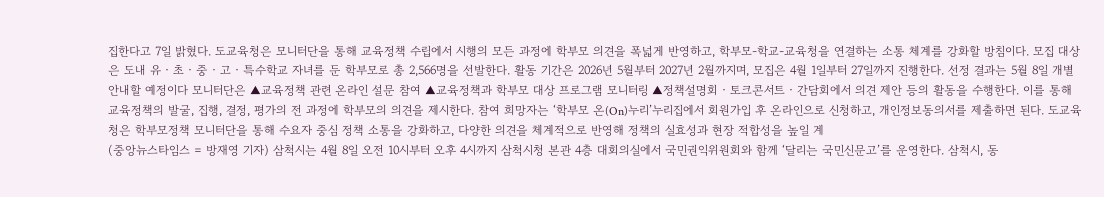집한다고 7일 밝혔다. 도교육청은 모니터단을 통해 교육정책 수립에서 시행의 모든 과정에 학부모 의견을 폭넓게 반영하고, 학부모-학교-교육청을 연결하는 소통 체계를 강화할 방침이다. 모집 대상은 도내 유‧초‧중‧고‧특수학교 자녀를 둔 학부모로 총 2,566명을 선발한다. 활동 기간은 2026년 5월부터 2027년 2월까지며, 모집은 4월 1일부터 27일까지 진행한다. 선정 결과는 5월 8일 개별 안내할 예정이다 모니터단은 ▲교육정책 관련 온라인 설문 참여 ▲교육정책과 학부모 대상 프로그램 모니터링 ▲정책설명회‧토크콘서트‧간담회에서 의견 제안 등의 활동을 수행한다. 이를 통해 교육정책의 발굴, 집행, 결정, 평가의 전 과정에 학부모의 의견을 제시한다. 참여 희망자는 ‘학부모 온(On)누리’누리집에서 회원가입 후 온라인으로 신청하고, 개인정보동의서를 제출하면 된다. 도교육청은 학부모정책 모니터단을 통해 수요자 중심 정책 소통을 강화하고, 다양한 의견을 체계적으로 반영해 정책의 실효성과 현장 적합성을 높일 계
(중앙뉴스타임스 = 방재영 기자) 삼척시는 4월 8일 오전 10시부터 오후 4시까지 삼척시청 본관 4층 대회의실에서 국민권익위원회와 함께 ‘달리는 국민신문고’를 운영한다. 삼척시, 동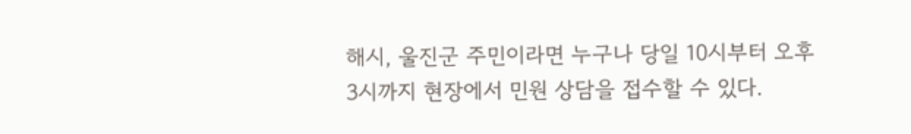해시, 울진군 주민이라면 누구나 당일 10시부터 오후 3시까지 현장에서 민원 상담을 접수할 수 있다.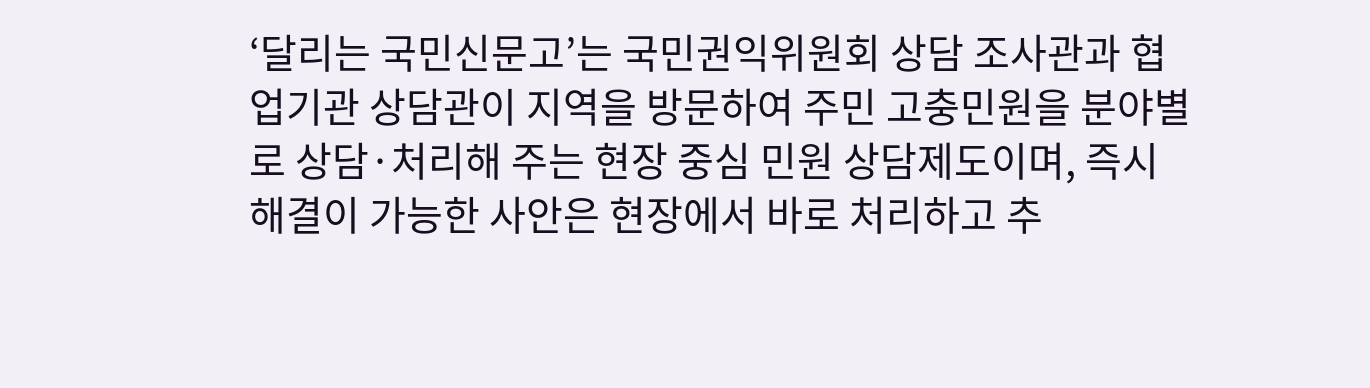‘달리는 국민신문고’는 국민권익위원회 상담 조사관과 협업기관 상담관이 지역을 방문하여 주민 고충민원을 분야별로 상담·처리해 주는 현장 중심 민원 상담제도이며, 즉시 해결이 가능한 사안은 현장에서 바로 처리하고 추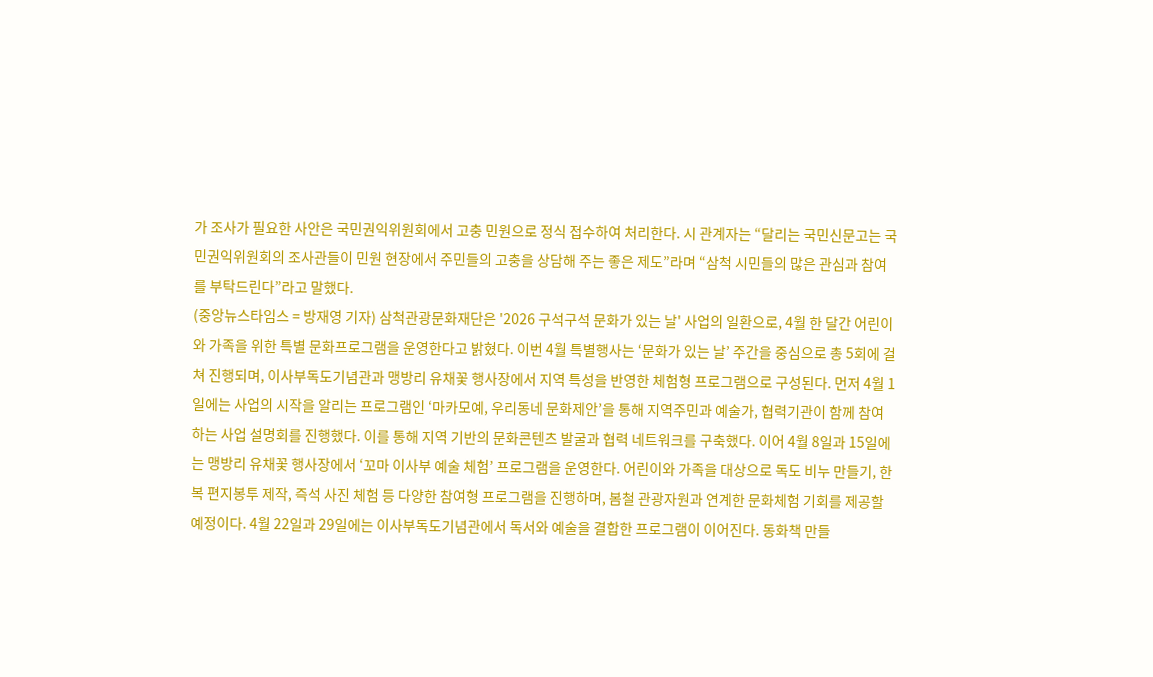가 조사가 필요한 사안은 국민권익위원회에서 고충 민원으로 정식 접수하여 처리한다. 시 관계자는 “달리는 국민신문고는 국민권익위원회의 조사관들이 민원 현장에서 주민들의 고충을 상담해 주는 좋은 제도”라며 “삼척 시민들의 많은 관심과 참여를 부탁드린다”라고 말했다.
(중앙뉴스타임스 = 방재영 기자) 삼척관광문화재단은 '2026 구석구석 문화가 있는 날' 사업의 일환으로, 4월 한 달간 어린이와 가족을 위한 특별 문화프로그램을 운영한다고 밝혔다. 이번 4월 특별행사는 ‘문화가 있는 날’ 주간을 중심으로 총 5회에 걸쳐 진행되며, 이사부독도기념관과 맹방리 유채꽃 행사장에서 지역 특성을 반영한 체험형 프로그램으로 구성된다. 먼저 4월 1일에는 사업의 시작을 알리는 프로그램인 ‘마카모예, 우리동네 문화제안’을 통해 지역주민과 예술가, 협력기관이 함께 참여하는 사업 설명회를 진행했다. 이를 통해 지역 기반의 문화콘텐츠 발굴과 협력 네트워크를 구축했다. 이어 4월 8일과 15일에는 맹방리 유채꽃 행사장에서 ‘꼬마 이사부 예술 체험’ 프로그램을 운영한다. 어린이와 가족을 대상으로 독도 비누 만들기, 한복 편지봉투 제작, 즉석 사진 체험 등 다양한 참여형 프로그램을 진행하며, 봄철 관광자원과 연계한 문화체험 기회를 제공할 예정이다. 4월 22일과 29일에는 이사부독도기념관에서 독서와 예술을 결합한 프로그램이 이어진다. 동화책 만들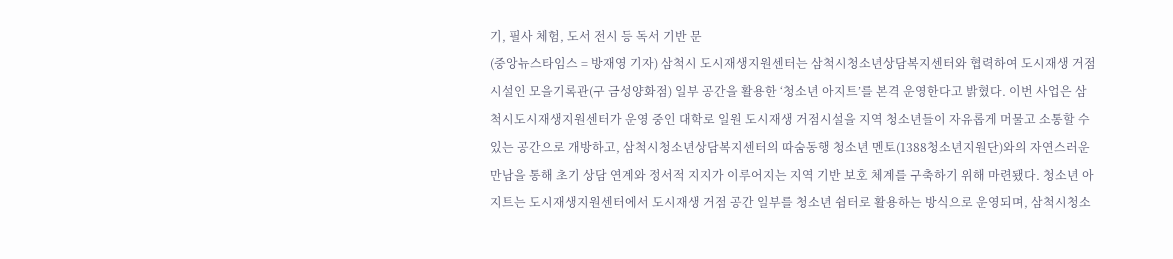기, 필사 체험, 도서 전시 등 독서 기반 문
(중앙뉴스타임스 = 방재영 기자) 삼척시 도시재생지원센터는 삼척시청소년상담복지센터와 협력하여 도시재생 거점시설인 모을기록관(구 금성양화점) 일부 공간을 활용한 ‘청소년 아지트’를 본격 운영한다고 밝혔다. 이번 사업은 삼척시도시재생지원센터가 운영 중인 대학로 일원 도시재생 거점시설을 지역 청소년들이 자유롭게 머물고 소통할 수 있는 공간으로 개방하고, 삼척시청소년상담복지센터의 따숨동행 청소년 멘토(1388청소년지원단)와의 자연스러운 만남을 통해 초기 상담 연계와 정서적 지지가 이루어지는 지역 기반 보호 체계를 구축하기 위해 마련됐다. 청소년 아지트는 도시재생지원센터에서 도시재생 거점 공간 일부를 청소년 쉼터로 활용하는 방식으로 운영되며, 삼척시청소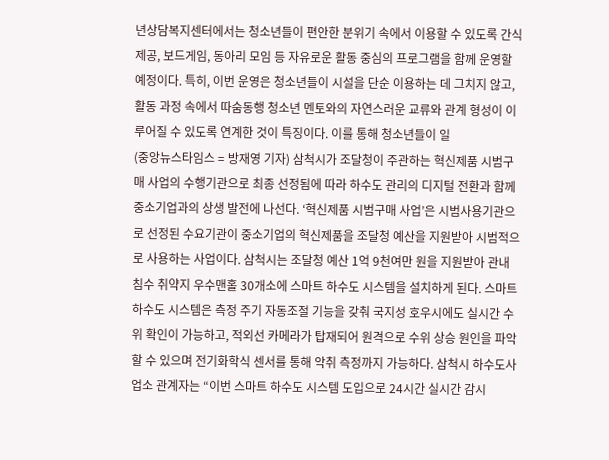년상담복지센터에서는 청소년들이 편안한 분위기 속에서 이용할 수 있도록 간식 제공, 보드게임, 동아리 모임 등 자유로운 활동 중심의 프로그램을 함께 운영할 예정이다. 특히, 이번 운영은 청소년들이 시설을 단순 이용하는 데 그치지 않고, 활동 과정 속에서 따숨동행 청소년 멘토와의 자연스러운 교류와 관계 형성이 이루어질 수 있도록 연계한 것이 특징이다. 이를 통해 청소년들이 일
(중앙뉴스타임스 = 방재영 기자) 삼척시가 조달청이 주관하는 혁신제품 시범구매 사업의 수행기관으로 최종 선정됨에 따라 하수도 관리의 디지털 전환과 함께 중소기업과의 상생 발전에 나선다. ‘혁신제품 시범구매 사업’은 시범사용기관으로 선정된 수요기관이 중소기업의 혁신제품을 조달청 예산을 지원받아 시범적으로 사용하는 사업이다. 삼척시는 조달청 예산 1억 9천여만 원을 지원받아 관내 침수 취약지 우수맨홀 30개소에 스마트 하수도 시스템을 설치하게 된다. 스마트 하수도 시스템은 측정 주기 자동조절 기능을 갖춰 국지성 호우시에도 실시간 수위 확인이 가능하고, 적외선 카메라가 탑재되어 원격으로 수위 상승 원인을 파악할 수 있으며 전기화학식 센서를 통해 악취 측정까지 가능하다. 삼척시 하수도사업소 관계자는 “이번 스마트 하수도 시스템 도입으로 24시간 실시간 감시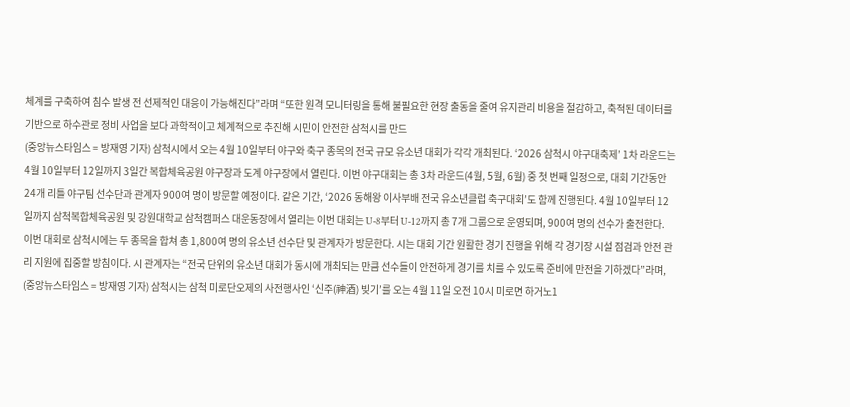체계를 구축하여 침수 발생 전 선제적인 대응이 가능해진다”라며 “또한 원격 모니터링을 통해 불필요한 현장 출동을 줄여 유지관리 비용을 절감하고, 축적된 데이터를 기반으로 하수관로 정비 사업을 보다 과학적이고 체계적으로 추진해 시민이 안전한 삼척시를 만드
(중앙뉴스타임스 = 방재영 기자) 삼척시에서 오는 4월 10일부터 야구와 축구 종목의 전국 규모 유소년 대회가 각각 개최된다. ‘2026 삼척시 야구대축제’ 1차 라운드는 4월 10일부터 12일까지 3일간 복합체육공원 야구장과 도계 야구장에서 열린다. 이번 야구대회는 총 3차 라운드(4월, 5월, 6월) 중 첫 번째 일정으로, 대회 기간동안 24개 리틀 야구팀 선수단과 관계자 900여 명이 방문할 예정이다. 같은 기간, ‘2026 동해왕 이사부배 전국 유소년클럽 축구대회’도 함께 진행된다. 4월 10일부터 12일까지 삼척복합체육공원 및 강원대학교 삼척캠퍼스 대운동장에서 열리는 이번 대회는 U-8부터 U-12까지 총 7개 그룹으로 운영되며, 900여 명의 선수가 출전한다. 이번 대회로 삼척시에는 두 종목을 합쳐 총 1,800여 명의 유소년 선수단 및 관계자가 방문한다. 시는 대회 기간 원활한 경기 진행을 위해 각 경기장 시설 점검과 안전 관리 지원에 집중할 방침이다. 시 관계자는 “전국 단위의 유소년 대회가 동시에 개최되는 만큼 선수들이 안전하게 경기를 치를 수 있도록 준비에 만전을 기하겠다”라며,
(중앙뉴스타임스 = 방재영 기자) 삼척시는 삼척 미로단오제의 사전행사인 ‘신주(神酒) 빚기’를 오는 4월 11일 오전 10시 미로면 하거노1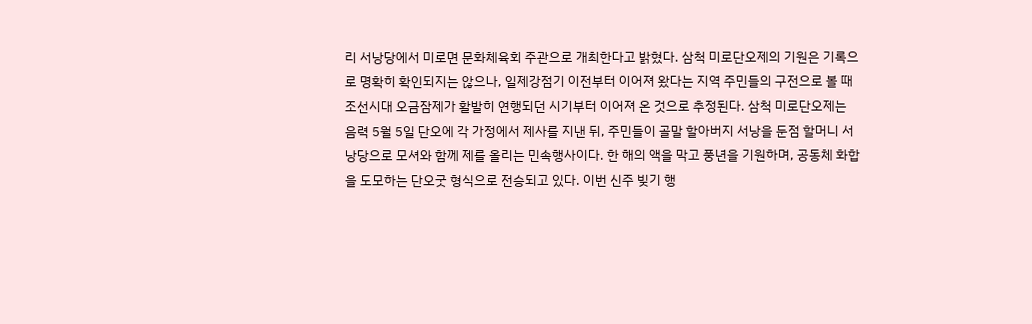리 서낭당에서 미로면 문화체육회 주관으로 개최한다고 밝혔다. 삼척 미로단오제의 기원은 기록으로 명확히 확인되지는 않으나, 일제강점기 이전부터 이어져 왔다는 지역 주민들의 구전으로 볼 때 조선시대 오금잠제가 활발히 연행되던 시기부터 이어져 온 것으로 추정된다. 삼척 미로단오제는 음력 5월 5일 단오에 각 가정에서 제사를 지낸 뒤, 주민들이 골말 할아버지 서낭을 둔점 할머니 서낭당으로 모셔와 함께 제를 올리는 민속행사이다. 한 해의 액을 막고 풍년을 기원하며, 공동체 화합을 도모하는 단오굿 형식으로 전승되고 있다. 이번 신주 빚기 행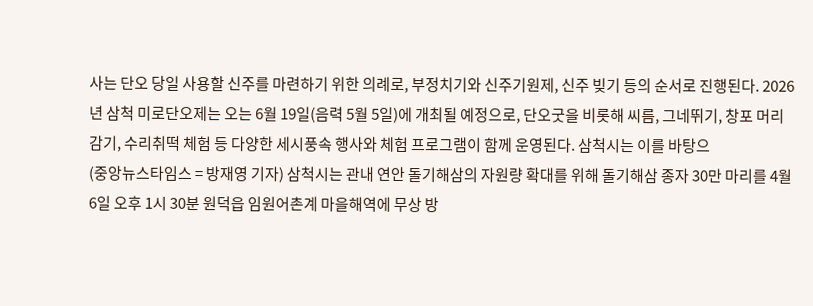사는 단오 당일 사용할 신주를 마련하기 위한 의례로, 부정치기와 신주기원제, 신주 빚기 등의 순서로 진행된다. 2026년 삼척 미로단오제는 오는 6월 19일(음력 5월 5일)에 개최될 예정으로, 단오굿을 비롯해 씨름, 그네뛰기, 창포 머리감기, 수리취떡 체험 등 다양한 세시풍속 행사와 체험 프로그램이 함께 운영된다. 삼척시는 이를 바탕으
(중앙뉴스타임스 = 방재영 기자) 삼척시는 관내 연안 돌기해삼의 자원량 확대를 위해 돌기해삼 종자 30만 마리를 4월 6일 오후 1시 30분 원덕읍 임원어촌계 마을해역에 무상 방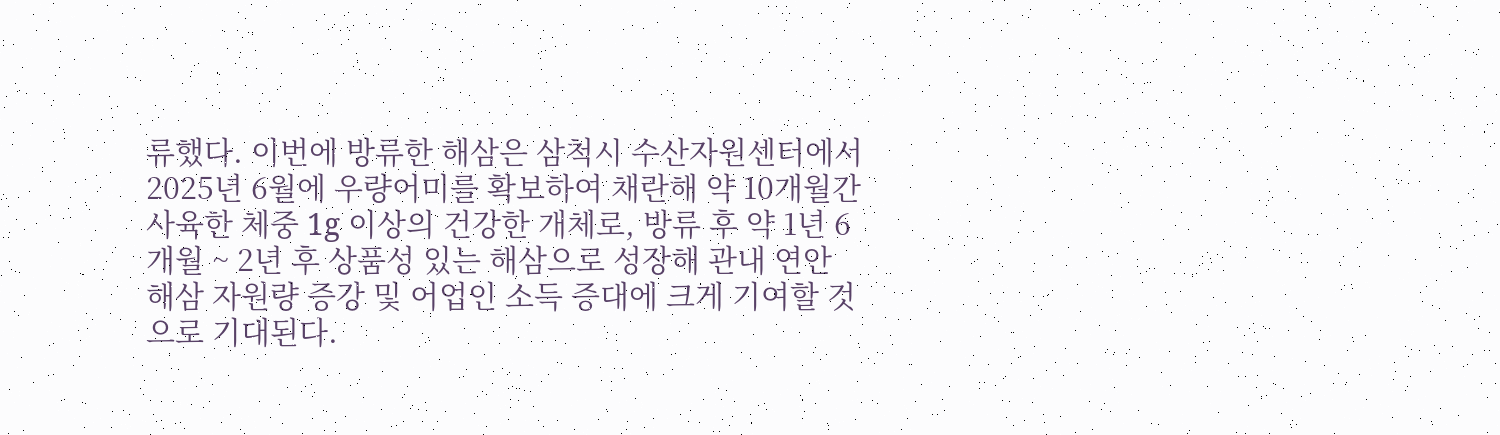류했다. 이번에 방류한 해삼은 삼척시 수산자원센터에서 2025년 6월에 우량어미를 확보하여 채란해 약 10개월간 사육한 체중 1g 이상의 건강한 개체로, 방류 후 약 1년 6개월 ~ 2년 후 상품성 있는 해삼으로 성장해 관내 연안 해삼 자원량 증강 및 어업인 소득 증대에 크게 기여할 것으로 기대된다.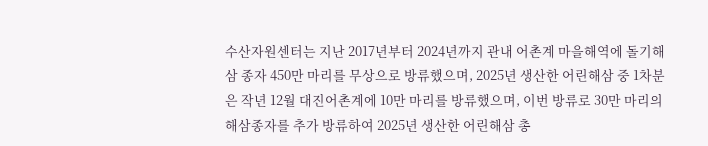수산자원센터는 지난 2017년부터 2024년까지 관내 어촌계 마을해역에 돌기해삼 종자 450만 마리를 무상으로 방류했으며, 2025년 생산한 어린해삼 중 1차분은 작년 12월 대진어촌계에 10만 마리를 방류했으며, 이번 방류로 30만 마리의 해삼종자를 추가 방류하여 2025년 생산한 어린해삼 총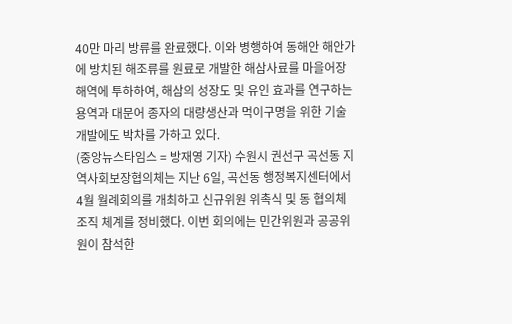40만 마리 방류를 완료했다. 이와 병행하여 동해안 해안가에 방치된 해조류를 원료로 개발한 해삼사료를 마을어장 해역에 투하하여, 해삼의 성장도 및 유인 효과를 연구하는 용역과 대문어 종자의 대량생산과 먹이구명을 위한 기술개발에도 박차를 가하고 있다.
(중앙뉴스타임스 = 방재영 기자) 수원시 권선구 곡선동 지역사회보장협의체는 지난 6일, 곡선동 행정복지센터에서 4월 월례회의를 개최하고 신규위원 위촉식 및 동 협의체 조직 체계를 정비했다. 이번 회의에는 민간위원과 공공위원이 참석한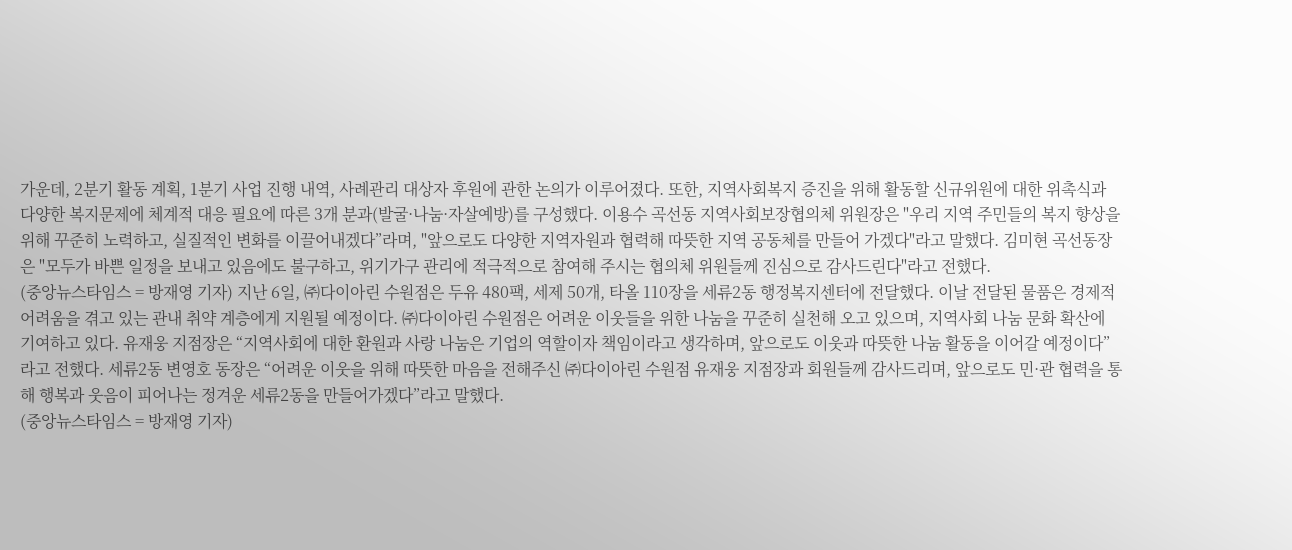가운데, 2분기 활동 계획, 1분기 사업 진행 내역, 사례관리 대상자 후원에 관한 논의가 이루어졌다. 또한, 지역사회복지 증진을 위해 활동할 신규위원에 대한 위촉식과 다양한 복지문제에 체계적 대응 필요에 따른 3개 분과(발굴·나눔·자살예방)를 구성했다. 이용수 곡선동 지역사회보장협의체 위원장은 "우리 지역 주민들의 복지 향상을 위해 꾸준히 노력하고, 실질적인 변화를 이끌어내겠다”라며, "앞으로도 다양한 지역자원과 협력해 따뜻한 지역 공동체를 만들어 가겠다"라고 말했다. 김미현 곡선동장은 "모두가 바쁜 일정을 보내고 있음에도 불구하고, 위기가구 관리에 적극적으로 참여해 주시는 협의체 위원들께 진심으로 감사드린다"라고 전했다.
(중앙뉴스타임스 = 방재영 기자) 지난 6일, ㈜다이아린 수원점은 두유 480팩, 세제 50개, 타올 110장을 세류2동 행정복지센터에 전달했다. 이날 전달된 물품은 경제적 어려움을 겪고 있는 관내 취약 계층에게 지원될 예정이다. ㈜다이아린 수원점은 어려운 이웃들을 위한 나눔을 꾸준히 실천해 오고 있으며, 지역사회 나눔 문화 확산에 기여하고 있다. 유재웅 지점장은 “지역사회에 대한 환원과 사랑 나눔은 기업의 역할이자 책임이라고 생각하며, 앞으로도 이웃과 따뜻한 나눔 활동을 이어갈 예정이다”라고 전했다. 세류2동 변영호 동장은 “어려운 이웃을 위해 따뜻한 마음을 전해주신 ㈜다이아린 수원점 유재웅 지점장과 회원들께 감사드리며, 앞으로도 민·관 협력을 통해 행복과 웃음이 피어나는 정겨운 세류2동을 만들어가겠다”라고 말했다.
(중앙뉴스타임스 = 방재영 기자)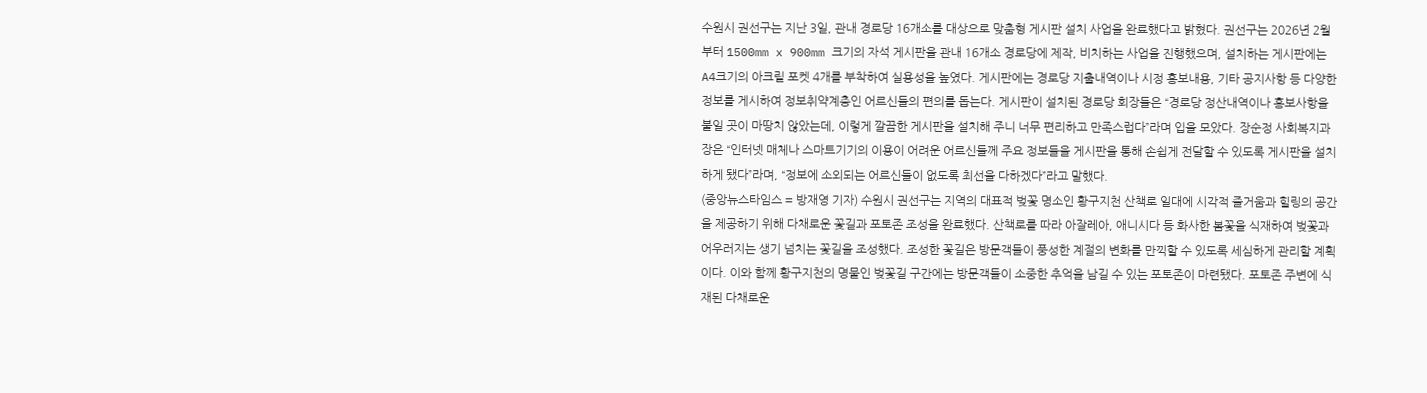수원시 권선구는 지난 3일, 관내 경로당 16개소를 대상으로 맞춤형 게시판 설치 사업을 완료했다고 밝혔다. 권선구는 2026년 2월부터 1500mm x 900mm 크기의 자석 게시판을 관내 16개소 경로당에 제작, 비치하는 사업을 진행했으며, 설치하는 게시판에는 A4크기의 아크릴 포켓 4개를 부착하여 실용성을 높였다. 게시판에는 경로당 지출내역이나 시정 홍보내용, 기타 공지사항 등 다양한 정보를 게시하여 정보취약계층인 어르신들의 편의를 돕는다. 게시판이 설치된 경로당 회장들은 “경로당 정산내역이나 홍보사항을 붙일 곳이 마땅치 않았는데, 이렇게 깔끔한 게시판을 설치해 주니 너무 편리하고 만족스럽다”라며 입을 모았다. 장순정 사회복지과장은 “인터넷 매체나 스마트기기의 이용이 어려운 어르신들께 주요 정보들을 게시판을 통해 손쉽게 전달할 수 있도록 게시판을 설치하게 됐다”라며, “정보에 소외되는 어르신들이 없도록 최선을 다하겠다”라고 말했다.
(중앙뉴스타임스 = 방재영 기자) 수원시 권선구는 지역의 대표적 벚꽃 명소인 황구지천 산책로 일대에 시각적 즐거움과 힐링의 공간을 제공하기 위해 다채로운 꽃길과 포토존 조성을 완료했다. 산책로를 따라 아잘레아, 애니시다 등 화사한 봄꽃을 식재하여 벚꽃과 어우러지는 생기 넘치는 꽃길을 조성했다. 조성한 꽃길은 방문객들이 풍성한 계절의 변화를 만끽할 수 있도록 세심하게 관리할 계획이다. 이와 함께 황구지천의 명물인 벚꽃길 구간에는 방문객들이 소중한 추억을 남길 수 있는 포토존이 마련됐다. 포토존 주변에 식재된 다채로운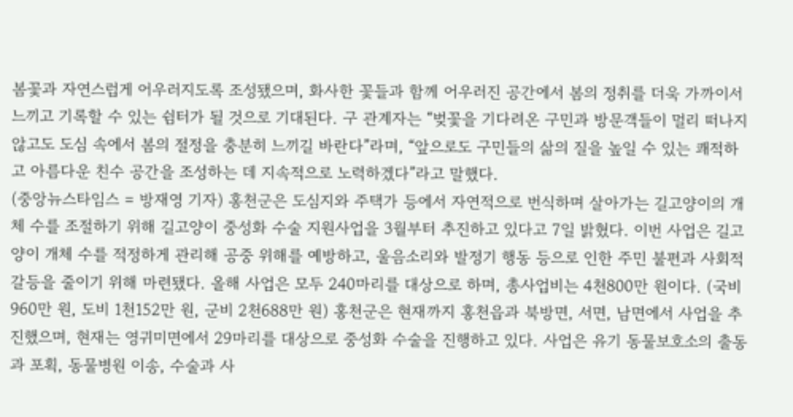봄꽃과 자연스럽게 어우러지도록 조성됐으며, 화사한 꽃들과 함께 어우러진 공간에서 봄의 정취를 더욱 가까이서 느끼고 기록할 수 있는 쉼터가 될 것으로 기대된다. 구 관계자는 “벚꽃을 기다려온 구민과 방문객들이 멀리 떠나지 않고도 도심 속에서 봄의 절정을 충분히 느끼길 바란다”라며, “앞으로도 구민들의 삶의 질을 높일 수 있는 쾌적하고 아름다운 친수 공간을 조성하는 데 지속적으로 노력하겠다”라고 말했다.
(중앙뉴스타임스 = 방재영 기자) 홍천군은 도심지와 주택가 등에서 자연적으로 번식하며 살아가는 길고양이의 개체 수를 조절하기 위해 길고양이 중성화 수술 지원사업을 3월부터 추진하고 있다고 7일 밝혔다. 이번 사업은 길고양이 개체 수를 적정하게 관리해 공중 위해를 예방하고, 울음소리와 발정기 행동 등으로 인한 주민 불편과 사회적 갈등을 줄이기 위해 마련됐다. 올해 사업은 모두 240마리를 대상으로 하며, 총사업비는 4천800만 원이다. (국비 960만 원, 도비 1천152만 원, 군비 2천688만 원) 홍천군은 현재까지 홍천읍과 북방면, 서면, 남면에서 사업을 추진했으며, 현재는 영귀미면에서 29마리를 대상으로 중성화 수술을 진행하고 있다. 사업은 유기 동물보호소의 출동과 포획, 동물병원 이송, 수술과 사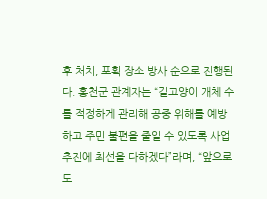후 처치, 포획 장소 방사 순으로 진행된다. 홍천군 관계자는 “길고양이 개체 수를 적정하게 관리해 공중 위해를 예방하고 주민 불편을 줄일 수 있도록 사업 추진에 최선을 다하겠다”라며, “앞으로도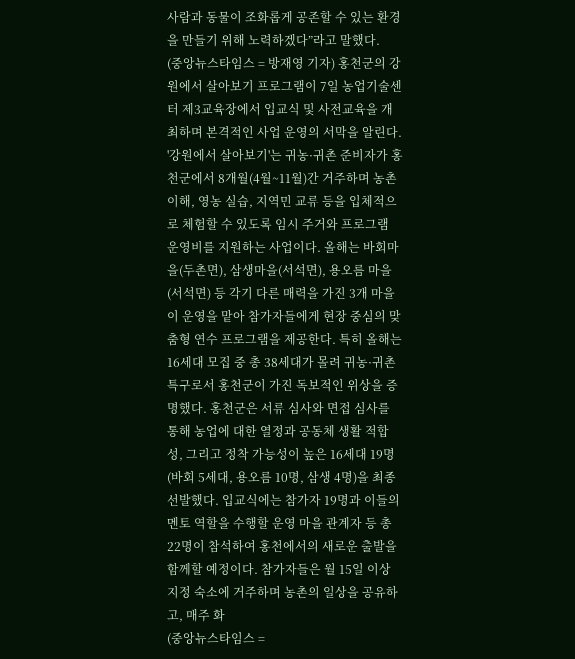사람과 동물이 조화롭게 공존할 수 있는 환경을 만들기 위해 노력하겠다”라고 말했다.
(중앙뉴스타임스 = 방재영 기자) 홍천군의 강원에서 살아보기 프로그램이 7일 농업기술센터 제3교육장에서 입교식 및 사전교육을 개최하며 본격적인 사업 운영의 서막을 알린다. '강원에서 살아보기'는 귀농·귀촌 준비자가 홍천군에서 8개월(4월~11월)간 거주하며 농촌 이해, 영농 실습, 지역민 교류 등을 입체적으로 체험할 수 있도록 임시 주거와 프로그램 운영비를 지원하는 사업이다. 올해는 바회마을(두촌면), 삼생마을(서석면), 용오름 마을(서석면) 등 각기 다른 매력을 가진 3개 마을이 운영을 맡아 참가자들에게 현장 중심의 맞춤형 연수 프로그램을 제공한다. 특히 올해는 16세대 모집 중 총 38세대가 몰려 귀농·귀촌 특구로서 홍천군이 가진 독보적인 위상을 증명했다. 홍천군은 서류 심사와 면접 심사를 통해 농업에 대한 열정과 공동체 생활 적합성, 그리고 정착 가능성이 높은 16세대 19명(바회 5세대, 용오름 10명, 삼생 4명)을 최종 선발했다. 입교식에는 참가자 19명과 이들의 멘토 역할을 수행할 운영 마을 관계자 등 총 22명이 참석하여 홍천에서의 새로운 출발을 함께할 예정이다. 참가자들은 월 15일 이상 지정 숙소에 거주하며 농촌의 일상을 공유하고, 매주 화
(중앙뉴스타임스 =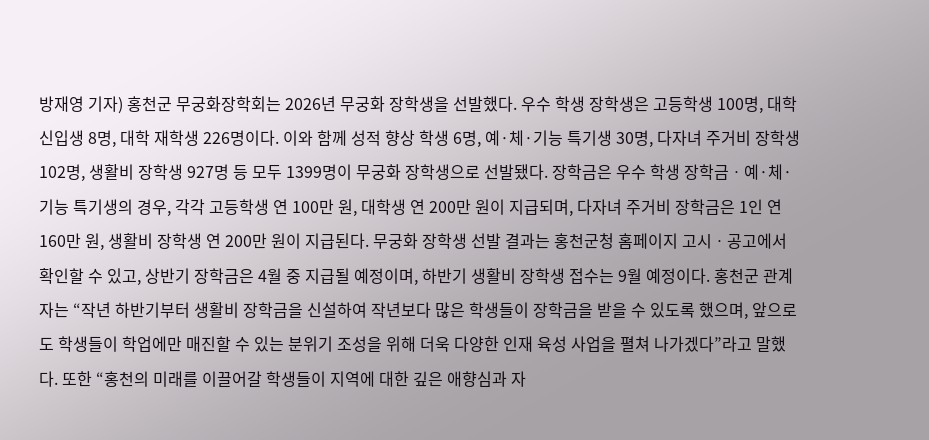방재영 기자) 홍천군 무궁화장학회는 2026년 무궁화 장학생을 선발했다. 우수 학생 장학생은 고등학생 100명, 대학 신입생 8명, 대학 재학생 226명이다. 이와 함께 성적 향상 학생 6명, 예·체·기능 특기생 30명, 다자녀 주거비 장학생 102명, 생활비 장학생 927명 등 모두 1399명이 무궁화 장학생으로 선발됐다. 장학금은 우수 학생 장학금ㆍ예·체·기능 특기생의 경우, 각각 고등학생 연 100만 원, 대학생 연 200만 원이 지급되며, 다자녀 주거비 장학금은 1인 연 160만 원, 생활비 장학생 연 200만 원이 지급된다. 무궁화 장학생 선발 결과는 홍천군청 홈페이지 고시ㆍ공고에서 확인할 수 있고, 상반기 장학금은 4월 중 지급될 예정이며, 하반기 생활비 장학생 접수는 9월 예정이다. 홍천군 관계자는 “작년 하반기부터 생활비 장학금을 신설하여 작년보다 많은 학생들이 장학금을 받을 수 있도록 했으며, 앞으로도 학생들이 학업에만 매진할 수 있는 분위기 조성을 위해 더욱 다양한 인재 육성 사업을 펼쳐 나가겠다”라고 말했다. 또한 “홍천의 미래를 이끌어갈 학생들이 지역에 대한 깊은 애향심과 자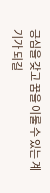긍심을 갖고 꿈을 이룰 수 있는 계기가 되길